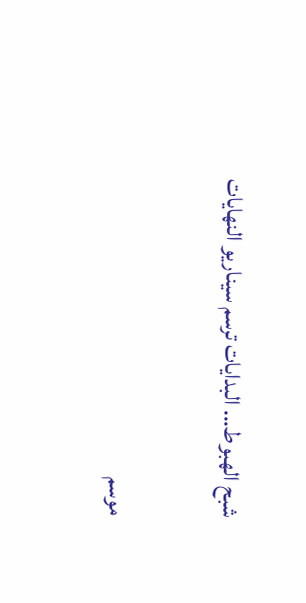شبح الهبوط... البدايات ترسم سيناريو النهايات

موسم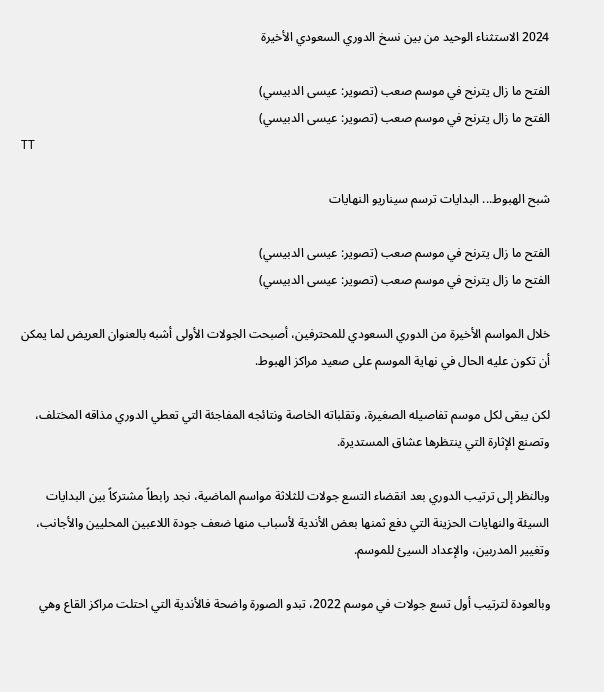2024 الاستثناء الوحيد من بين نسخ الدوري السعودي الأخيرة

الفتح ما زال يترنح في موسم صعب (تصوير: عيسى الدبيسي)
الفتح ما زال يترنح في موسم صعب (تصوير: عيسى الدبيسي)
TT

شبح الهبوط... البدايات ترسم سيناريو النهايات

الفتح ما زال يترنح في موسم صعب (تصوير: عيسى الدبيسي)
الفتح ما زال يترنح في موسم صعب (تصوير: عيسى الدبيسي)

خلال المواسم الأخيرة من الدوري السعودي للمحترفين، أصبحت الجولات الأولى أشبه بالعنوان العريض لما يمكن أن تكون عليه الحال في نهاية الموسم على صعيد مراكز الهبوط.

لكن يبقى لكل موسم تفاصيله الصغيرة، وتقلباته الخاصة ونتائجه المفاجئة التي تعطي الدوري مذاقه المختلف، وتصنع الإثارة التي ينتظرها عشاق المستديرة.

وبالنظر إلى ترتيب الدوري بعد انقضاء التسع جولات للثلاثة مواسم الماضية، نجد رابطاً مشتركاً بين البدايات السيئة والنهايات الحزينة التي دفع ثمنها بعض الأندية لأسباب منها ضعف جودة اللاعبين المحليين والأجانب، وتغيير المدربين، والإعداد السيئ للموسم.

وبالعودة لترتيب أول تسع جولات في موسم 2022، تبدو الصورة واضحة فالأندية التي احتلت مراكز القاع وهي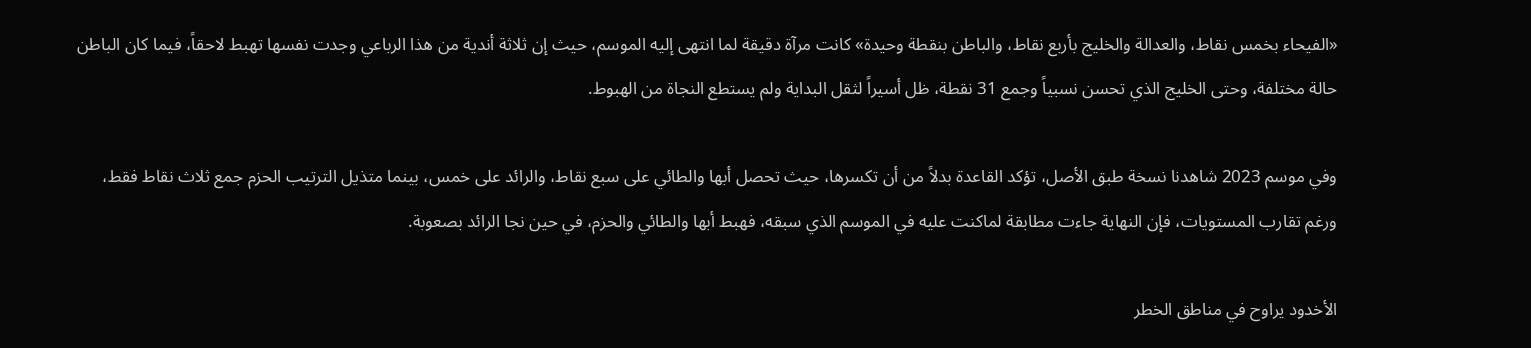«الفيحاء بخمس نقاط، والعدالة والخليج بأربع نقاط، والباطن بنقطة وحيدة» كانت مرآة دقيقة لما انتهى إليه الموسم، حيث إن ثلاثة أندية من هذا الرباعي وجدت نفسها تهبط لاحقاً، فيما كان الباطن حالة مختلفة، وحتى الخليج الذي تحسن نسبياً وجمع 31 نقطة، ظل أسيراً لثقل البداية ولم يستطع النجاة من الهبوط.

وفي موسم 2023 شاهدنا نسخة طبق الأصل، تؤكد القاعدة بدلاً من أن تكسرها، حيث تحصل أبها والطائي على سبع نقاط، والرائد على خمس، بينما متذيل الترتيب الحزم جمع ثلاث نقاط فقط، ورغم تقارب المستويات، فإن النهاية جاءت مطابقة لماكنت عليه في الموسم الذي سبقه، فهبط أبها والطائي والحزم، في حين نجا الرائد بصعوبة.

الأخدود يراوح في مناطق الخطر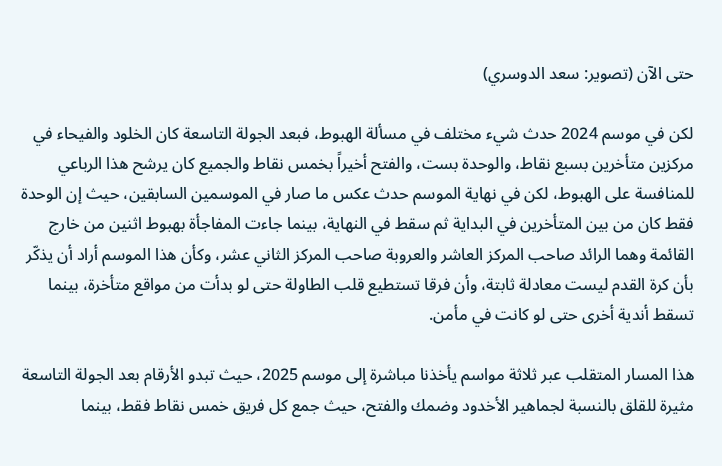حتى الآن (تصوير: سعد الدوسري)

لكن في موسم 2024 حدث شيء مختلف في مسألة الهبوط، فبعد الجولة التاسعة كان الخلود والفيحاء في مركزين متأخرين بسبع نقاط، والوحدة بست، والفتح أخيراً بخمس نقاط والجميع كان يرشح هذا الرباعي للمنافسة على الهبوط، لكن في نهاية الموسم حدث عكس ما صار في الموسمين السابقين، حيث إن الوحدة فقط كان من بين المتأخرين في البداية ثم سقط في النهاية، بينما جاءت المفاجأة بهبوط اثنين من خارج القائمة وهما الرائد صاحب المركز العاشر والعروبة صاحب المركز الثاني عشر، وكأن هذا الموسم أراد أن يذكّر بأن كرة القدم ليست معادلة ثابتة، وأن فرقا تستطيع قلب الطاولة حتى لو بدأت من مواقع متأخرة، بينما تسقط أندية أخرى حتى لو كانت في مأمن.

هذا المسار المتقلب عبر ثلاثة مواسم يأخذنا مباشرة إلى موسم 2025، حيث تبدو الأرقام بعد الجولة التاسعة مثيرة للقلق بالنسبة لجماهير الأخدود وضمك والفتح، حيث جمع كل فريق خمس نقاط فقط، بينما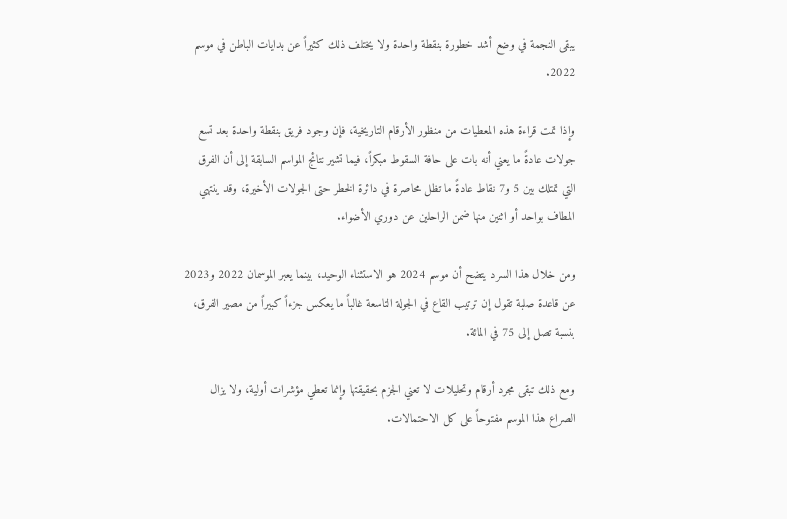يبقى النجمة في وضع أشد خطورة بنقطة واحدة ولا يختلف ذلك كثيراً عن بدايات الباطن في موسم 2022.

وإذا تمت قراءة هذه المعطيات من منظور الأرقام التاريخية، فإن وجود فريق بنقطة واحدة بعد تسع جولات عادةً ما يعني أنه بات على حافة السقوط مبكراً، فيما تشير نتائج المواسم السابقة إلى أن الفرق التي تمتلك بين 5 و7 نقاط عادةً ما تظل محاصرة في دائرة الخطر حتى الجولات الأخيرة، وقد ينتهي المطاف بواحد أو اثنين منها ضمن الراحلين عن دوري الأضواء.

ومن خلال هذا السرد يتضح أن موسم 2024 هو الاستثناء الوحيد، بينما يعبر الموسمان 2022 و2023 عن قاعدة صلبة تقول إن ترتيب القاع في الجولة التاسعة غالباً ما يعكس جزءاً كبيراً من مصير الفرق، بنسبة تصل إلى 75 في المائة.

ومع ذلك تبقى مجرد أرقام وتحليلات لا تعني الجزم بحقيقتها وإنما تعطي مؤشرات أولية، ولا يزال الصراع هذا الموسم مفتوحاً على كل الاحتمالات.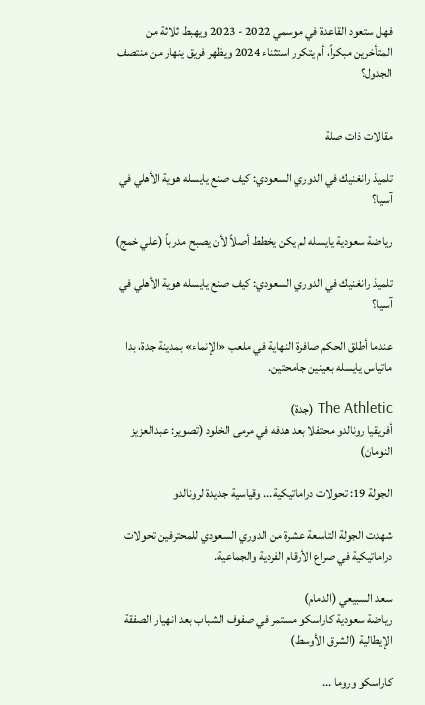فهل ستعود القاعدة في موسمي 2022 - 2023 ويهبط ثلاثة من المتأخرين مبكراً، أم يتكرر استثناء 2024 ويظهر فريق ينهار من منتصف الجدول؟


مقالات ذات صلة

تلميذ رانغنيك في الدوري السعودي: كيف صنع يايسله هوية الأهلي في آسيا؟

رياضة سعودية يايسله لم يكن يخطط أصلاً لأن يصبح مدرباً (علي خمج)

تلميذ رانغنيك في الدوري السعودي: كيف صنع يايسله هوية الأهلي في آسيا؟

عندما أطلق الحكم صافرة النهاية في ملعب «الإنماء» بمدينة جدة، بدا ماتياس يايسله بعينين جامحتين.

The Athletic (جدة)
أفريقيا رونالدو محتفلا بعد هدفه في مرمى الخلود (تصوير: عبدالعزيز النومان)

الجولة 19: تحولات دراماتيكية... وقياسية جديدة لرونالدو

شهدت الجولة التاسعة عشرة من الدوري السعودي للمحترفين تحولات دراماتيكية في صراع الأرقام الفردية والجماعية.

سعد السبيعي (الدمام)
رياضة سعودية كاراسكو مستمر في صفوف الشباب بعد انهيار الصفقة الإيطالية (الشرق الأوسط)

كاراسكو وروما ...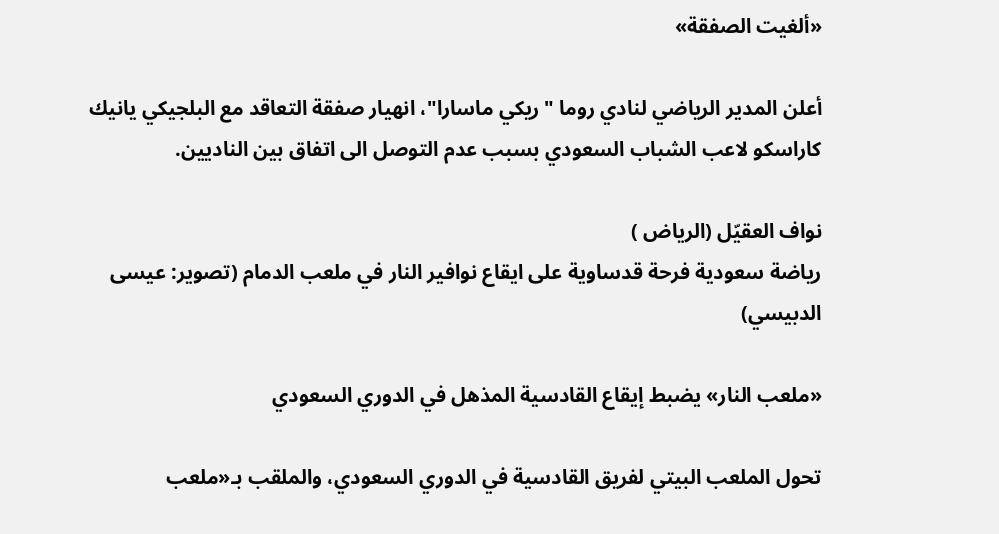«ألغيت الصفقة»

أعلن المدير الرياضي لنادي روما "ريكي ماسارا"، انهيار صفقة التعاقد مع البلجيكي يانيك كاراسكو لاعب الشباب السعودي بسبب عدم التوصل الى اتفاق بين الناديين.

نواف العقيّل (الرياض )
رياضة سعودية فرحة قدساوية على ايقاع نوافير النار في ملعب الدمام (تصوير: عيسى الدبيسي)

«ملعب النار» يضبط إيقاع القادسية المذهل في الدوري السعودي

تحول الملعب البيتي لفريق القادسية في الدوري السعودي، والملقب بـ«ملعب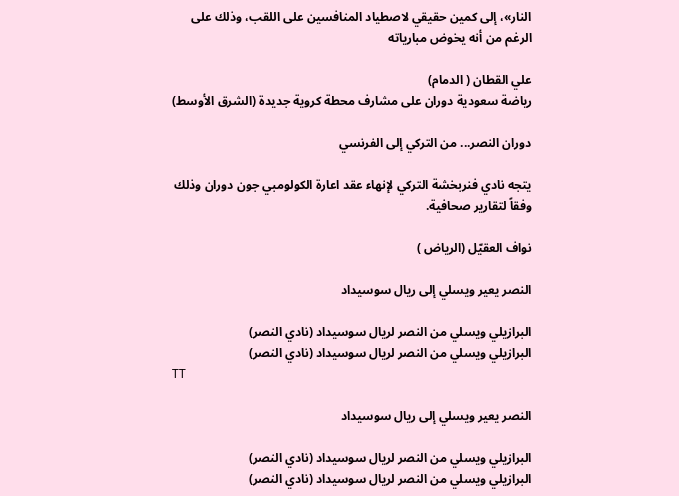النار»، إلى كمين حقيقي لاصطياد المنافسين على اللقب، وذلك على الرغم من أنه يخوض مبارياته

علي القطان ( الدمام)
رياضة سعودية دوران على مشارف محطة كروية جديدة (الشرق الأوسط)

دوران النصر... من التركي إلى الفرنسي

يتجه نادي فنربخشة التركي لإنهاء عقد اعارة الكولومبي جون دوران وذلك وفقاً لتقارير صحافية.

نواف العقيّل (الرياض )

النصر يعير ويسلي إلى ريال سوسيداد

البرازيلي ويسلي من النصر لريال سوسيداد (نادي النصر)
البرازيلي ويسلي من النصر لريال سوسيداد (نادي النصر)
TT

النصر يعير ويسلي إلى ريال سوسيداد

البرازيلي ويسلي من النصر لريال سوسيداد (نادي النصر)
البرازيلي ويسلي من النصر لريال سوسيداد (نادي النصر)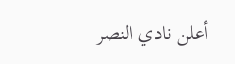أعلن نادي النصر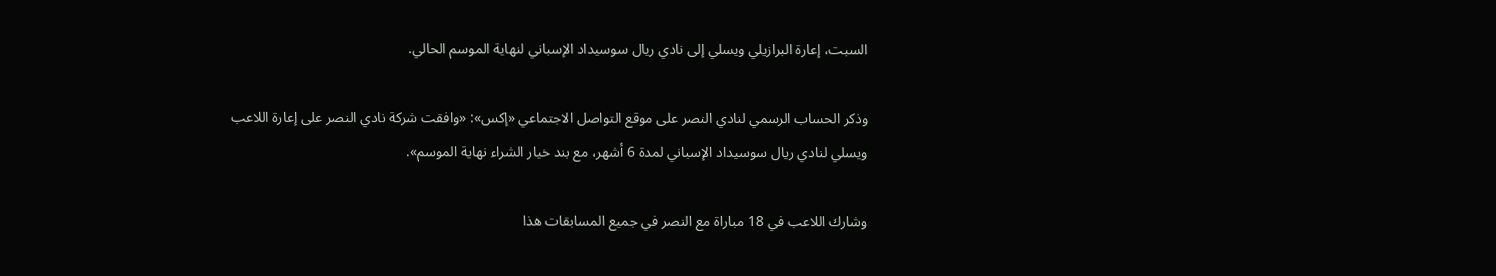السبت، إعارة البرازيلي ويسلي إلى نادي ريال سوسيداد الإسباني لنهاية الموسم الحالي.

وذكر الحساب الرسمي لنادي النصر على موقع التواصل الاجتماعي «إكس»: «وافقت شركة نادي النصر على إعارة اللاعب ويسلي لنادي ريال سوسيداد الإسباني لمدة 6 أشهر، مع بند خيار الشراء نهاية الموسم».

وشارك اللاعب في 18 مباراة مع النصر في جميع المسابقات هذا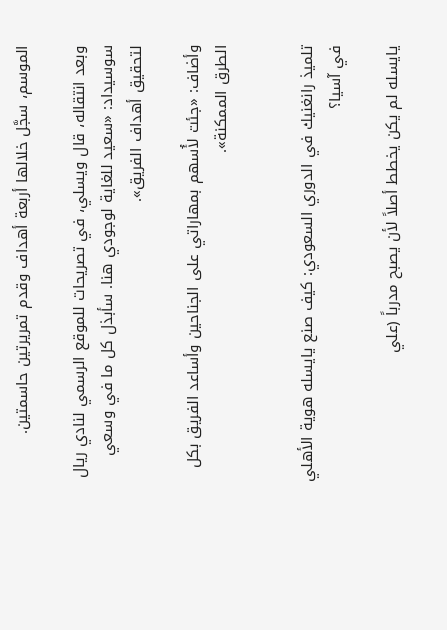الموسم، سجَّل خلالها أربعة أهداف وقدم تمريرتين حاسمتين.

وبعد انتقاله، قال ويسلي، في تصريحات للموقع الرسمي لنادي ريال سوسيداد: «سعيد للغاية لوجودي هنا. سأبذل كل ما في وسعي لتحقيق أهداف الفريق».

وأضاف: «جئت لأُسهم بمهاراتي على الجناحين وأساعد الفريق بكل الطرق الممكنة».


تلميذ رانغنيك في الدوري السعودي: كيف صنع يايسله هوية الأهلي في آسيا؟

يايسله لم يكن يخطط أصلاً لأن يصبح مدرباً (علي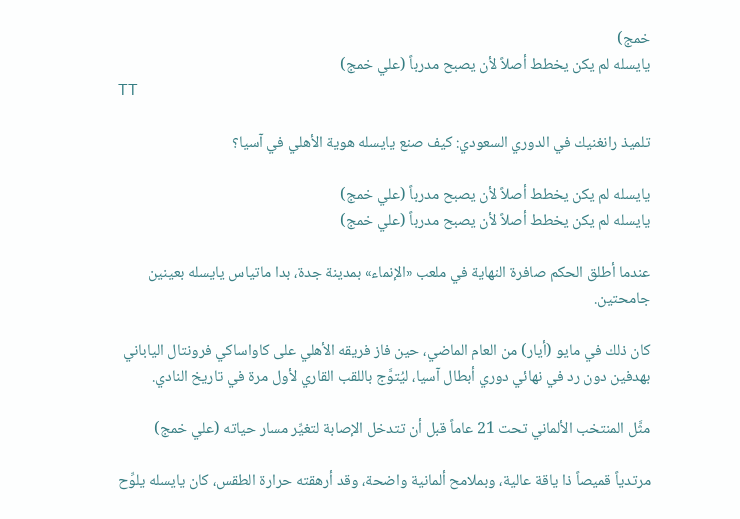خمج)
يايسله لم يكن يخطط أصلاً لأن يصبح مدرباً (علي خمج)
TT

تلميذ رانغنيك في الدوري السعودي: كيف صنع يايسله هوية الأهلي في آسيا؟

يايسله لم يكن يخطط أصلاً لأن يصبح مدرباً (علي خمج)
يايسله لم يكن يخطط أصلاً لأن يصبح مدرباً (علي خمج)

عندما أطلق الحكم صافرة النهاية في ملعب «الإنماء» بمدينة جدة، بدا ماتياس يايسله بعينين جامحتين.

كان ذلك في مايو (أيار) من العام الماضي، حين فاز فريقه الأهلي على كاواساكي فرونتال الياباني بهدفين دون رد في نهائي دوري أبطال آسيا، ليُتوَّج باللقب القاري لأول مرة في تاريخ النادي.

مثَّل المنتخب الألماني تحت 21 عاماً قبل أن تتدخل الإصابة لتغيِّر مسار حياته (علي خمج)

مرتدياً قميصاً ذا ياقة عالية، وبملامح ألمانية واضحة، وقد أرهقته حرارة الطقس، كان يايسله يلوِّح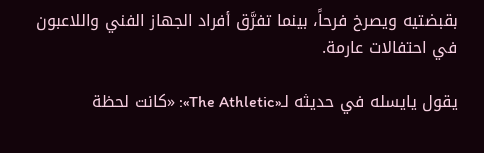بقبضتيه ويصرخ فرحاً، بينما تفرَّق أفراد الجهاز الفني واللاعبون في احتفالات عارمة.

يقول يايسله في حديثه لـ«The Athletic»: «كانت لحظة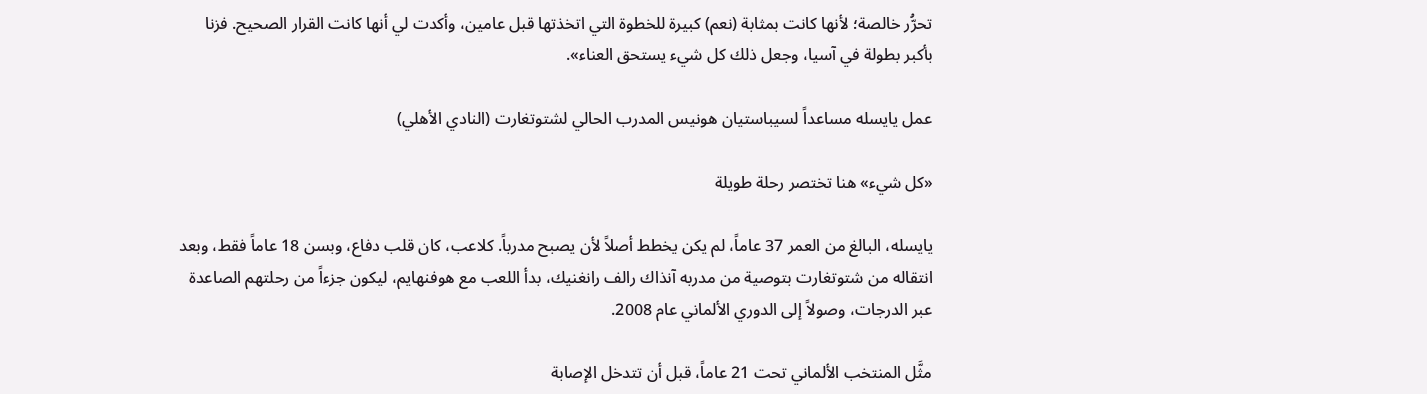تحرُّر خالصة؛ لأنها كانت بمثابة (نعم) كبيرة للخطوة التي اتخذتها قبل عامين، وأكدت لي أنها كانت القرار الصحيح. فزنا بأكبر بطولة في آسيا، وجعل ذلك كل شيء يستحق العناء».

عمل يايسله مساعداً لسيباستيان هونيس المدرب الحالي لشتوتغارت (النادي الأهلي)

«كل شيء» هنا تختصر رحلة طويلة

يايسله، البالغ من العمر 37 عاماً، لم يكن يخطط أصلاً لأن يصبح مدرباً. كلاعب، كان قلب دفاع، وبسن 18 عاماً فقط، وبعد انتقاله من شتوتغارت بتوصية من مدربه آنذاك رالف رانغنيك، بدأ اللعب مع هوفنهايم، ليكون جزءاً من رحلتهم الصاعدة عبر الدرجات، وصولاً إلى الدوري الألماني عام 2008.

مثَّل المنتخب الألماني تحت 21 عاماً، قبل أن تتدخل الإصابة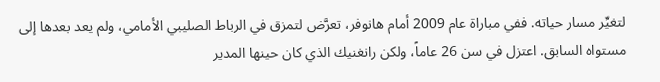لتغيِّر مسار حياته. ففي مباراة عام 2009 أمام هانوفر، تعرَّض لتمزق في الرباط الصليبي الأمامي، ولم يعد بعدها إلى مستواه السابق. اعتزل في سن 26 عاماً، ولكن رانغنيك الذي كان حينها المدير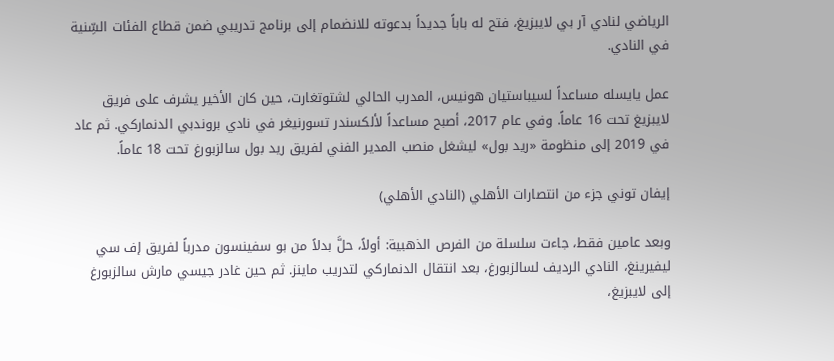الرياضي لنادي آر بي لايبزيغ، فتح له باباً جديداً بدعوته للانضمام إلى برنامج تدريبي ضمن قطاع الفئات السِّنية في النادي.

عمل يايسله مساعداً لسيباستيان هونيس، المدرب الحالي لشتوتغارت، حين كان الأخير يشرف على فريق لايبزيغ تحت 16 عاماً. وفي عام 2017، أصبح مساعداً لألكسندر تسورنيغر في نادي بروندبي الدنماركي. ثم عاد في 2019 إلى منظومة «ريد بول» ليشغل منصب المدير الفني لفريق ريد بول سالزبورغ تحت 18 عاماً.

إيفان توني جزء من انتصارات الأهلي (النادي الأهلي)

وبعد عامين فقط، جاءت سلسلة من الفرص الذهبية: أولاً، حلَّ بدلاً من بو سفينسون مدرباً لفريق إف سي ليفيرينغ، النادي الرديف لسالزبورغ، بعد انتقال الدنماركي لتدريب ماينز. ثم حين غادر جيسي مارش سالزبورغ إلى لايبزيغ،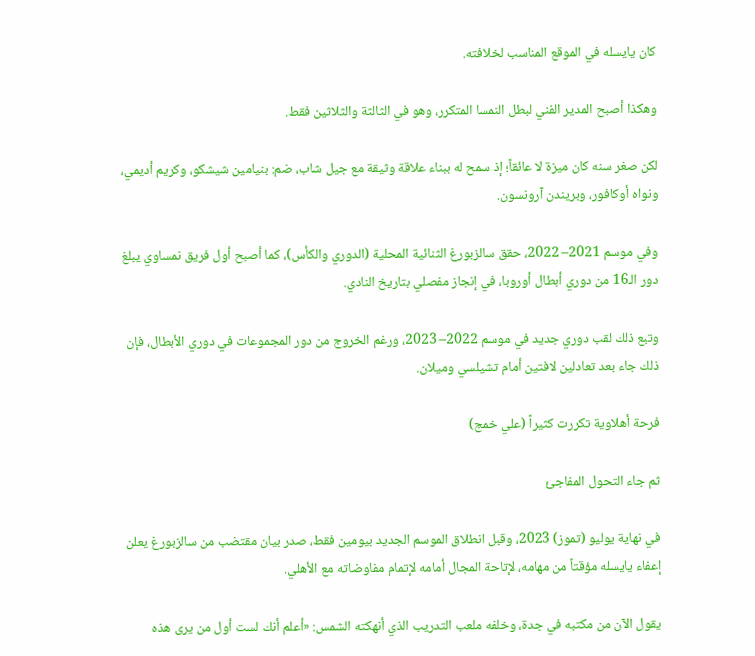كان يايسله في الموقع المناسب لخلافته.

وهكذا أصبح المدير الفني لبطل النمسا المتكرر، وهو في الثالثة والثلاثين فقط.

لكن صغر سنه كان ميزة لا عائقاً؛ إذ سمح له ببناء علاقة وثيقة مع جيل شاب، ضم: بنيامين شيشكو، وكريم أديمي، ونواه أوكافور، وبريندن آرونسون.

وفي موسم 2021– 2022، حقق سالزبورغ الثنائية المحلية (الدوري والكأس)، كما أصبح أول فريق نمساوي يبلغ دور الـ16 من دوري أبطال أوروبا، في إنجاز مفصلي بتاريخ النادي.

وتبع ذلك لقب دوري جديد في موسم 2022– 2023، ورغم الخروج من دور المجموعات في دوري الأبطال، فإن ذلك جاء بعد تعادلين لافتين أمام تشيلسي وميلان.

فرحة أهلاوية تكررت كثيراً (علي خمج)

ثم جاء التحول المفاجئ

في نهاية يوليو (تموز) 2023، وقبل انطلاق الموسم الجديد بيومين فقط، صدر بيان مقتضب من سالزبورغ يعلن إعفاء يايسله مؤقتاً من مهامه، لإتاحة المجال أمامه لإتمام مفاوضاته مع الأهلي.

يقول الآن من مكتبه في جدة، وخلفه ملعب التدريب الذي أنهكته الشمس: «أعلم أنك لست أول من يرى هذه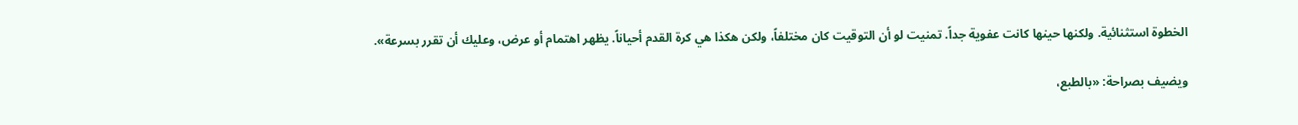الخطوة استثنائية. ولكنها حينها كانت عفوية جداً. تمنيت لو أن التوقيت كان مختلفاً، ولكن هكذا هي كرة القدم أحياناً. يظهر اهتمام أو عرض، وعليك أن تقرر بسرعة».

ويضيف بصراحة: «بالطبع،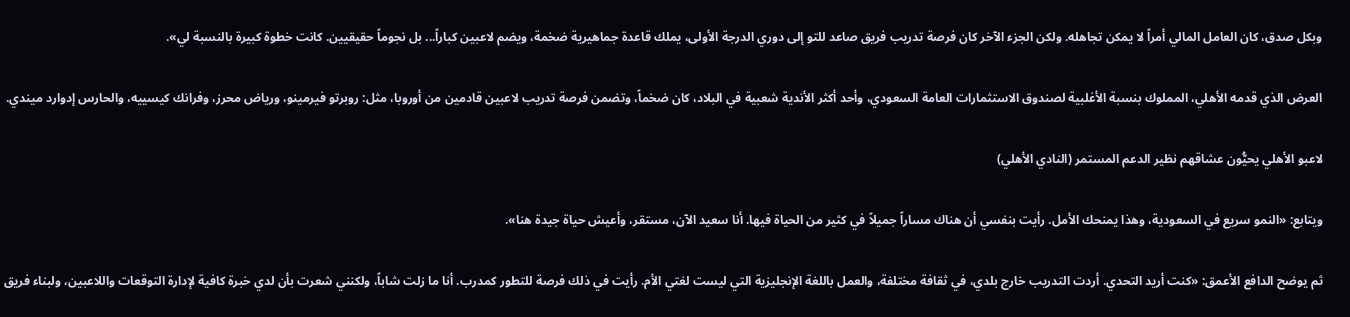وبكل صدق، كان العامل المالي أمراً لا يمكن تجاهله. ولكن الجزء الآخر كان فرصة تدريب فريق صاعد للتو إلى دوري الدرجة الأولى، يملك قاعدة جماهيرية ضخمة، ويضم لاعبين كباراً... بل نجوماً حقيقيين. كانت خطوة كبيرة بالنسبة لي».

العرض الذي قدمه الأهلي، المملوك بنسبة الأغلبية لصندوق الاستثمارات العامة السعودي، وأحد أكثر الأندية شعبية في البلاد، كان ضخماً، وتضمن فرصة تدريب لاعبين قادمين من أوروبا، مثل: روبرتو فيرمينو، ورياض محرز، وفرانك كيسييه، والحارس إدوارد ميندي.

لاعبو الأهلي يحيُّون عشاقهم نظير الدعم المستمر (النادي الأهلي)

ويتابع: «النمو سريع في السعودية، وهذا يمنحك الأمل. رأيت بنفسي أن هناك مساراً جميلاً في كثير من الحياة فيها. أنا سعيد الآن، مستقر، وأعيش حياة جيدة هنا».

ثم يوضح الدافع الأعمق: «كنت أريد التحدي. أردت التدريب خارج بلدي، في ثقافة مختلفة، والعمل باللغة الإنجليزية التي ليست لغتي الأم. رأيت في ذلك فرصة للتطور كمدرب. أنا ما زلت شاباً، ولكنني شعرت بأن لدي خبرة كافية لإدارة التوقعات واللاعبين، ولبناء فريق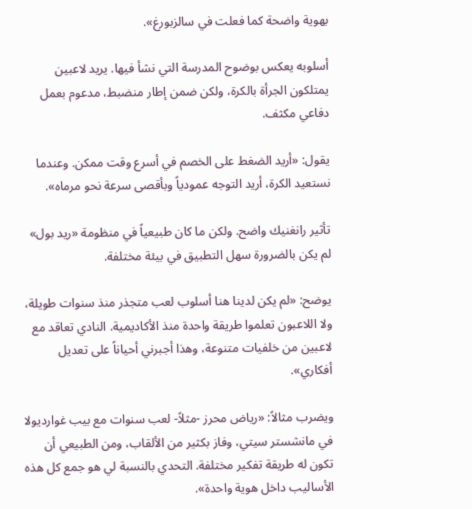بهوية واضحة كما فعلت في سالزبورغ».

أسلوبه يعكس بوضوح المدرسة التي نشأ فيها. يريد لاعبين يمتلكون الجرأة بالكرة، ولكن ضمن إطار منضبط، مدعوم بعمل دفاعي مكثف.

يقول: «أريد الضغط على الخصم في أسرع وقت ممكن. وعندما نستعيد الكرة، أريد التوجه عمودياً وبأقصى سرعة نحو مرماه».

تأثير رانغنيك واضح. ولكن ما كان طبيعياً في منظومة «ريد بول» لم يكن بالضرورة سهل التطبيق في بيئة مختلفة.

يوضح: «لم يكن لدينا هنا أسلوب لعب متجذر منذ سنوات طويلة، ولا اللاعبون تعلموا طريقة واحدة منذ الأكاديمية. النادي تعاقد مع لاعبين من خلفيات متنوعة، وهذا أجبرني أحياناً على تعديل أفكاري».

ويضرب مثالاً: «رياض محرز -مثلاً- لعب سنوات مع بيب غوارديولا في مانشستر سيتي، وفاز بكثير من الألقاب، ومن الطبيعي أن تكون له طريقة تفكير مختلفة. التحدي بالنسبة لي هو جمع كل هذه الأساليب داخل هوية واحدة».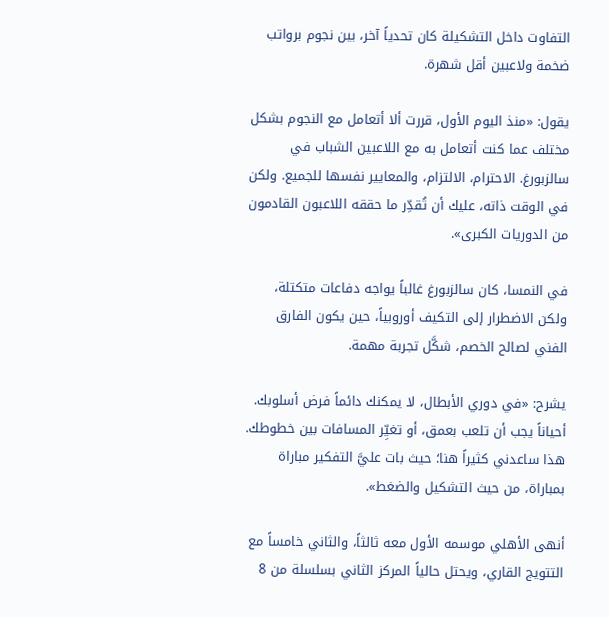التفاوت داخل التشكيلة كان تحدياً آخر، بين نجوم برواتب ضخمة ولاعبين أقل شهرة.

يقول: «منذ اليوم الأول، قررت ألا أتعامل مع النجوم بشكل مختلف عما كنت أتعامل به مع اللاعبين الشباب في سالزبورغ. الاحترام، الالتزام، والمعايير نفسها للجميع. ولكن في الوقت ذاته، عليك أن تُقدِّر ما حققه اللاعبون القادمون من الدوريات الكبرى».

في النمسا، كان سالزبورغ غالباً يواجه دفاعات متكتلة، ولكن الاضطرار إلى التكيف أوروبياً، حين يكون الفارق الفني لصالح الخصم، شكَّل تجربة مهمة.

يشرح: «في دوري الأبطال، لا يمكنك دائماً فرض أسلوبك. أحياناً يجب أن تلعب بعمق، أو تغيِّر المسافات بين خطوطك. هذا ساعدني كثيراً هنا؛ حيث بات عليَّ التفكير مباراة بمباراة، من حيث التشكيل والضغط».

أنهى الأهلي موسمه الأول معه ثالثاً، والثاني خامساً مع التتويج القاري، ويحتل حالياً المركز الثاني بسلسلة من 8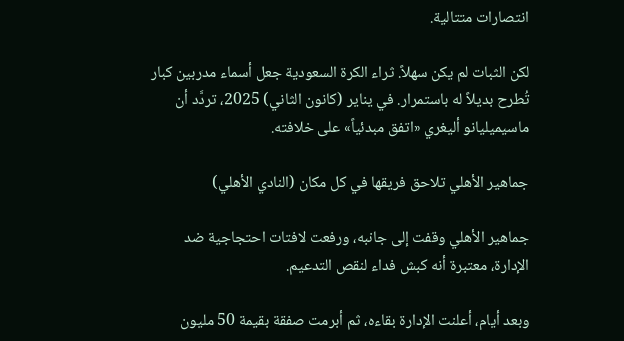انتصارات متتالية.

لكن الثبات لم يكن سهلاً. ثراء الكرة السعودية جعل أسماء مدربين كبار تُطرح بديلاً له باستمرار. في يناير (كانون الثاني) 2025، تردَّد أن ماسيميليانو أليغري «اتفق مبدئياً» على خلافته.

جماهير الأهلي تلاحق فريقها في كل مكان (النادي الأهلي)

جماهير الأهلي وقفت إلى جانبه، ورفعت لافتات احتجاجية ضد الإدارة، معتبرة أنه كبش فداء لنقص التدعيم.

وبعد أيام، أعلنت الإدارة بقاءه، ثم أبرمت صفقة بقيمة 50 مليون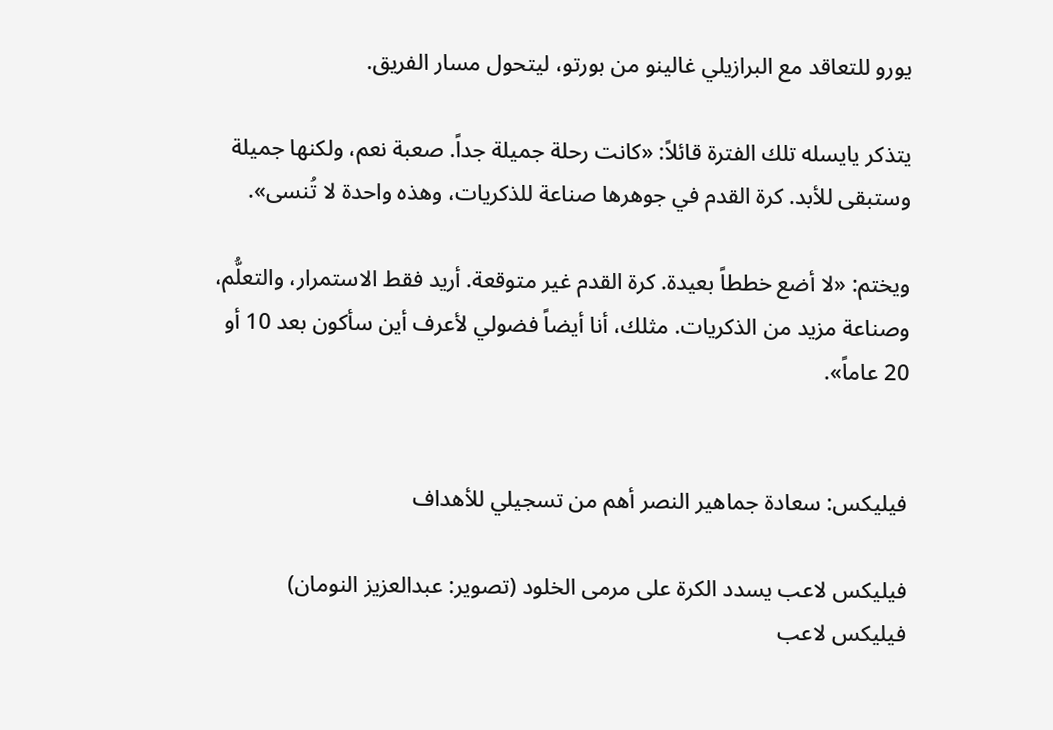يورو للتعاقد مع البرازيلي غالينو من بورتو، ليتحول مسار الفريق.

يتذكر يايسله تلك الفترة قائلاً: «كانت رحلة جميلة جداً. صعبة نعم، ولكنها جميلة وستبقى للأبد. كرة القدم في جوهرها صناعة للذكريات، وهذه واحدة لا تُنسى».

ويختم: «لا أضع خططاً بعيدة. كرة القدم غير متوقعة. أريد فقط الاستمرار، والتعلُّم، وصناعة مزيد من الذكريات. مثلك، أنا أيضاً فضولي لأعرف أين سأكون بعد 10 أو 20 عاماً».


فيليكس: سعادة جماهير النصر أهم من تسجيلي للأهداف

فيليكس لاعب يسدد الكرة على مرمى الخلود (تصوير: عبدالعزيز النومان)
فيليكس لاعب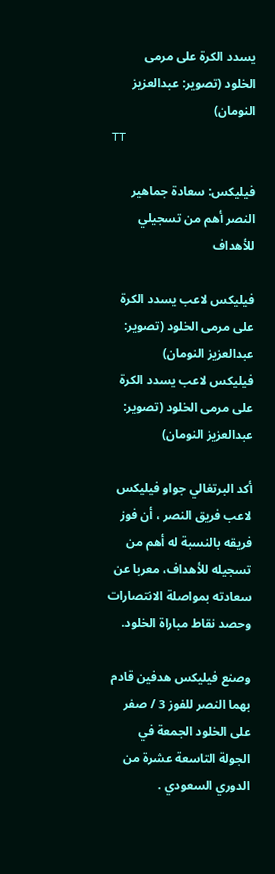يسدد الكرة على مرمى الخلود (تصوير: عبدالعزيز النومان)
TT

فيليكس: سعادة جماهير النصر أهم من تسجيلي للأهداف

فيليكس لاعب يسدد الكرة على مرمى الخلود (تصوير: عبدالعزيز النومان)
فيليكس لاعب يسدد الكرة على مرمى الخلود (تصوير: عبدالعزيز النومان)

أكد البرتغالي جواو فيليكس لاعب فريق النصر ، أن فوز فريقه بالنسبة له أهم من تسجيله للأهداف، معربا عن سعادته بمواصلة الانتصارات وحصد نقاط مباراة الخلود.

وصنع فيليكس هدفين قادم بهما النصر للفوز 3 / صفر على الخلود الجمعة في الجولة التاسعة عشرة من الدوري السعودي .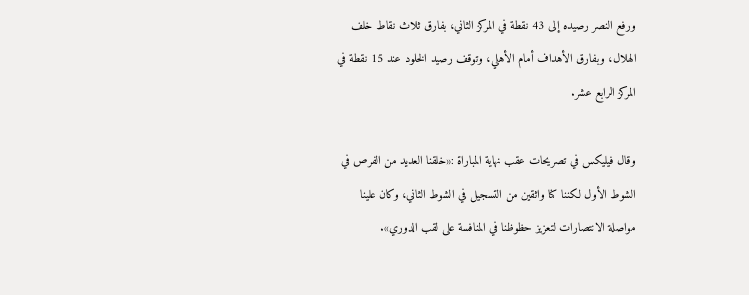ورفع النصر رصيده إلى 43 نقطة في المركز الثاني، بفارق ثلاث نقاط خلف الهلال، وبفارق الأهداف أمام الأهلي، وتوقف رصيد الخلود عند 15 نقطة في المركز الرابع عشر.

وقال فيليكس في تصريحات عقب نهاية المباراة :«خلقنا العديد من الفرص في الشوط الأول لكننا كنا واثقين من التسجيل في الشوط الثاني، وكان علينا مواصلة الانتصارات لتعزيز حظوظنا في المنافسة على لقب الدوري».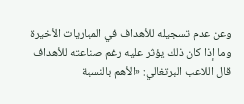وعن عدم تسجيله للأهداف في المباريات الأخيرة وما إذا كان ذلك يؤثر عليه رغم صناعته للأهداف قال اللاعب البرتغالي: «الأهم بالنسبة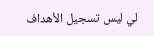لي ليس تسجيل الأهداف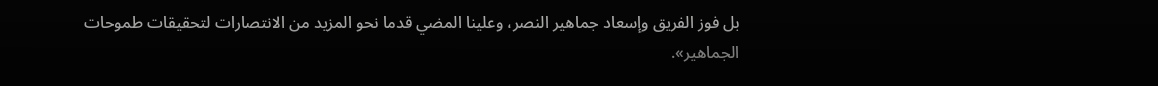بل فوز الفريق وإسعاد جماهير النصر، وعلينا المضي قدما نحو المزيد من الانتصارات لتحقيقات طموحات الجماهير».